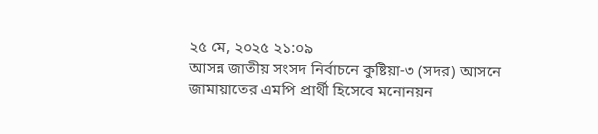২৫ মে, ২০২৫ ২১:০৯
আসন্ন জাতীয় সংসদ নির্বাচনে কুষ্টিয়া-৩ (সদর) আসনে জামায়াতের এমপি প্রার্থী হিসেবে মনোনয়ন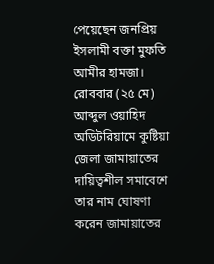পেয়েছেন জনপ্রিয় ইসলামী বক্তা মুফতি আমীর হামজা।
রোববার (২৫ মে) আব্দুল ওয়াহিদ অডিটরিয়ামে কুষ্টিয়া জেলা জামায়াতের দায়িত্বশীল সমাবেশে তার নাম ঘোষণা করেন জামায়াতের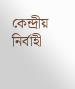কেন্দ্রীয় নির্বাহী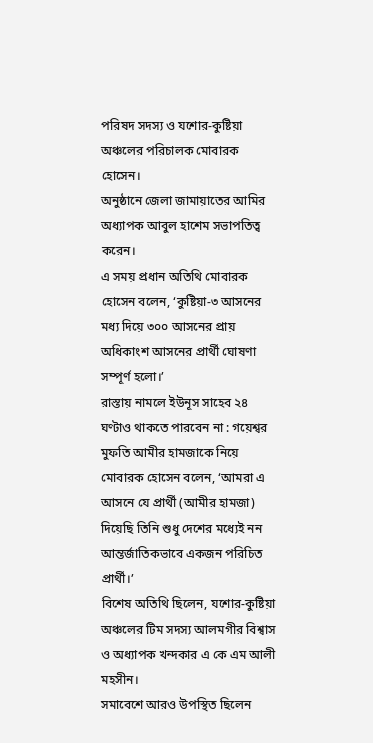পরিষদ সদস্য ও যশোর-কুষ্টিয়া অঞ্চলের পরিচালক মোবারক হোসেন।
অনুষ্ঠানে জেলা জামায়াতের আমির অধ্যাপক আবুল হাশেম সভাপতিত্ব করেন।
এ সময় প্রধান অতিথি মোবারক হোসেন বলেন, ‘কুষ্টিয়া-৩ আসনের মধ্য দিয়ে ৩০০ আসনের প্রায় অধিকাংশ আসনের প্রার্থী ঘোষণা সম্পূর্ণ হলো।’
রাস্তায় নামলে ইউনূস সাহেব ২৪ ঘণ্টাও থাকতে পারবেন না : গয়েশ্বর
মুফতি আমীর হামজাকে নিয়ে মোবারক হোসেন বলেন, ‘আমরা এ আসনে যে প্রার্থী (আমীর হামজা) দিয়েছি তিনি শুধু দেশের মধ্যেই নন আন্তর্জাতিকভাবে একজন পরিচিত প্রার্থী।’
বিশেষ অতিথি ছিলেন, যশোর-কুষ্টিয়া অঞ্চলের টিম সদস্য আলমগীর বিশ্বাস ও অধ্যাপক খন্দকার এ কে এম আলী মহসীন।
সমাবেশে আরও উপস্থিত ছিলেন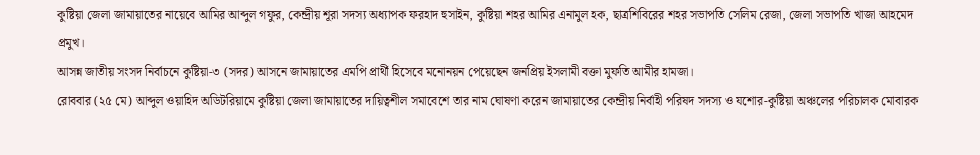কুষ্টিয়া জেলা জামায়াতের নায়েবে আমির আব্দুল গফুর, কেন্দ্রীয় শূরা সদস্য অধ্যাপক ফরহাদ হুসাইন, কুষ্টিয়া শহর আমির এনামুল হক, ছাত্রশিবিরের শহর সভাপতি সেলিম রেজা, জেলা সভাপতি খাজা আহমেদ প্রমুখ।
আসন্ন জাতীয় সংসদ নির্বাচনে কুষ্টিয়া-৩ (সদর) আসনে জামায়াতের এমপি প্রার্থী হিসেবে মনোনয়ন পেয়েছেন জনপ্রিয় ইসলামী বক্তা মুফতি আমীর হামজা।
রোববার (২৫ মে) আব্দুল ওয়াহিদ অডিটরিয়ামে কুষ্টিয়া জেলা জামায়াতের দায়িত্বশীল সমাবেশে তার নাম ঘোষণা করেন জামায়াতের কেন্দ্রীয় নির্বাহী পরিষদ সদস্য ও যশোর-কুষ্টিয়া অঞ্চলের পরিচালক মোবারক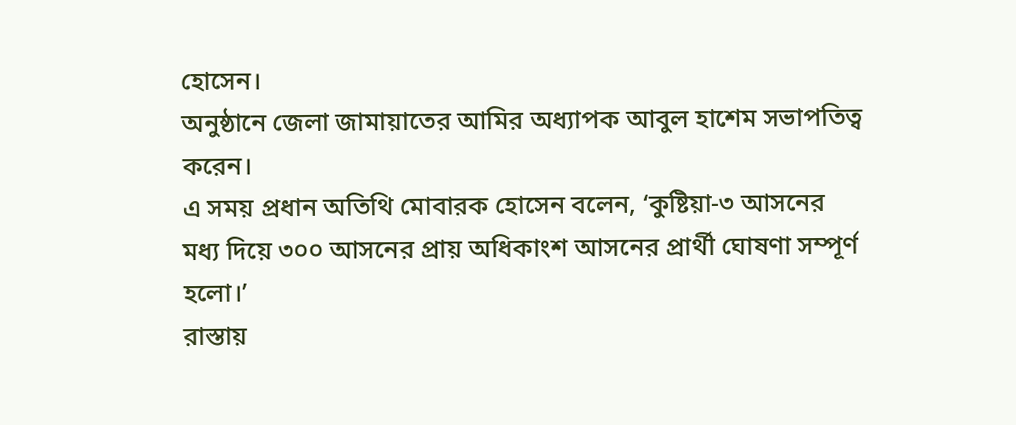হোসেন।
অনুষ্ঠানে জেলা জামায়াতের আমির অধ্যাপক আবুল হাশেম সভাপতিত্ব করেন।
এ সময় প্রধান অতিথি মোবারক হোসেন বলেন, ‘কুষ্টিয়া-৩ আসনের মধ্য দিয়ে ৩০০ আসনের প্রায় অধিকাংশ আসনের প্রার্থী ঘোষণা সম্পূর্ণ হলো।’
রাস্তায়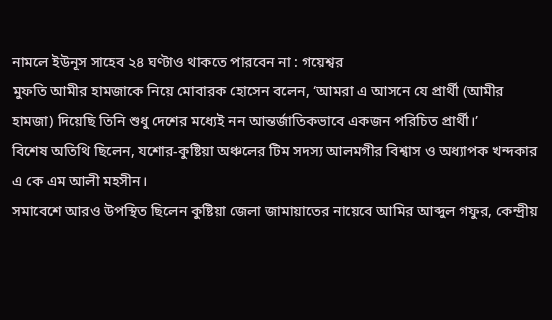নামলে ইউনূস সাহেব ২৪ ঘণ্টাও থাকতে পারবেন না : গয়েশ্বর
মুফতি আমীর হামজাকে নিয়ে মোবারক হোসেন বলেন, ‘আমরা এ আসনে যে প্রার্থী (আমীর হামজা) দিয়েছি তিনি শুধু দেশের মধ্যেই নন আন্তর্জাতিকভাবে একজন পরিচিত প্রার্থী।’
বিশেষ অতিথি ছিলেন, যশোর-কুষ্টিয়া অঞ্চলের টিম সদস্য আলমগীর বিশ্বাস ও অধ্যাপক খন্দকার এ কে এম আলী মহসীন।
সমাবেশে আরও উপস্থিত ছিলেন কুষ্টিয়া জেলা জামায়াতের নায়েবে আমির আব্দুল গফুর, কেন্দ্রীয়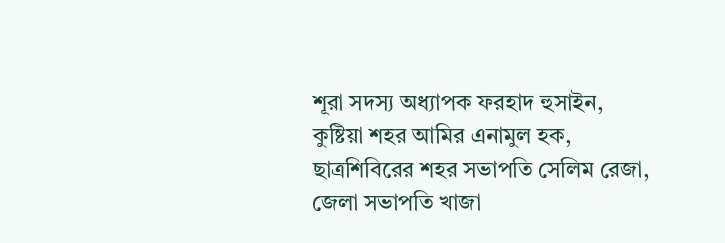শূরা সদস্য অধ্যাপক ফরহাদ হুসাইন, কুষ্টিয়া শহর আমির এনামুল হক, ছাত্রশিবিরের শহর সভাপতি সেলিম রেজা, জেলা সভাপতি খাজা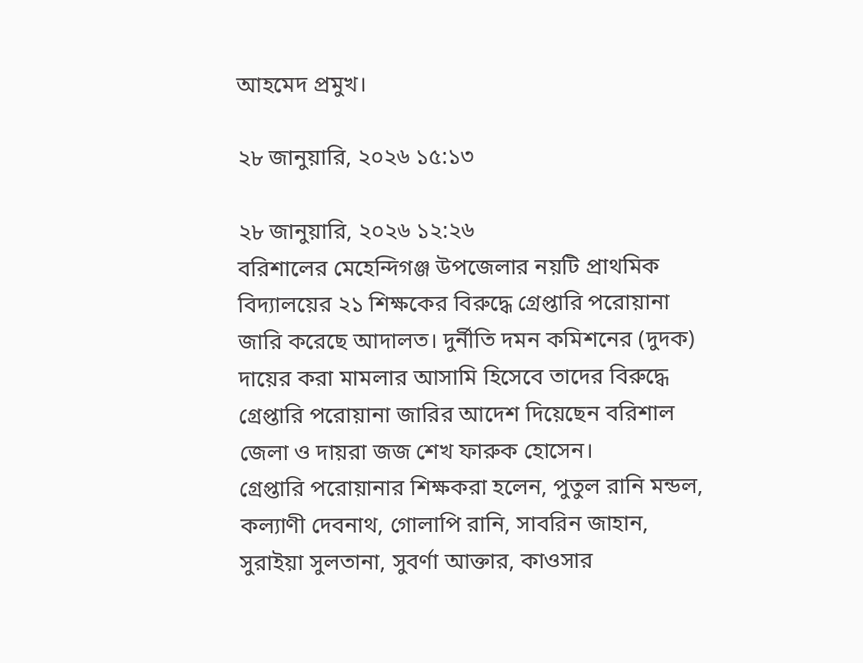আহমেদ প্রমুখ।

২৮ জানুয়ারি, ২০২৬ ১৫:১৩

২৮ জানুয়ারি, ২০২৬ ১২:২৬
বরিশালের মেহেন্দিগঞ্জ উপজেলার নয়টি প্রাথমিক বিদ্যালয়ের ২১ শিক্ষকের বিরুদ্ধে গ্রেপ্তারি পরোয়ানা জারি করেছে আদালত। দুর্নীতি দমন কমিশনের (দুদক) দায়ের করা মামলার আসামি হিসেবে তাদের বিরুদ্ধে গ্রেপ্তারি পরোয়ানা জারির আদেশ দিয়েছেন বরিশাল জেলা ও দায়রা জজ শেখ ফারুক হোসেন।
গ্রেপ্তারি পরোয়ানার শিক্ষকরা হলেন, পুতুল রানি মন্ডল, কল্যাণী দেবনাথ, গোলাপি রানি, সাবরিন জাহান, সুরাইয়া সুলতানা, সুবর্ণা আক্তার, কাওসার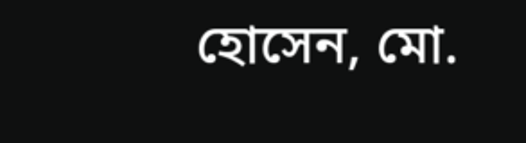হোসেন, মো.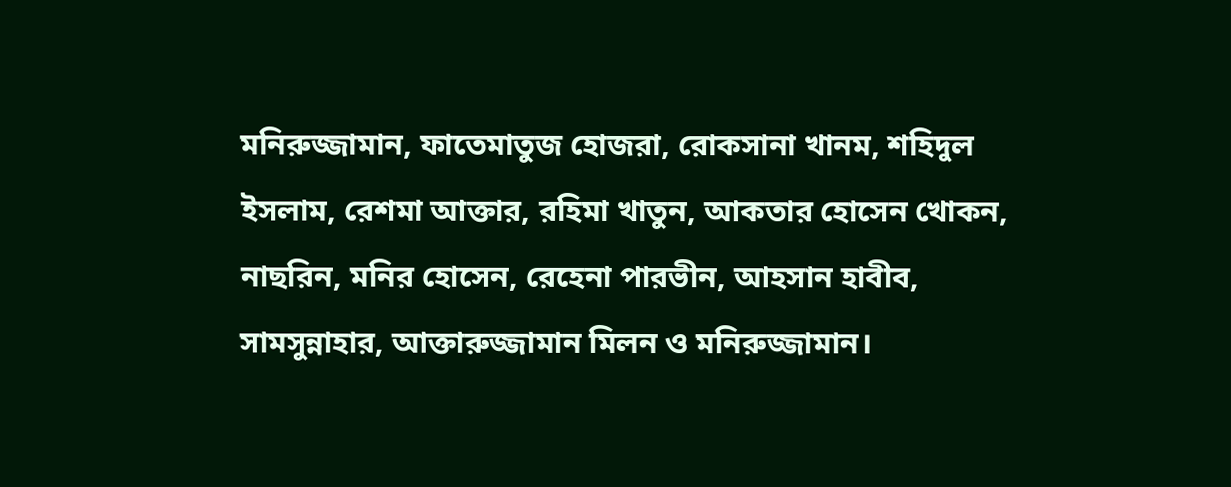মনিরুজ্জামান, ফাতেমাতুজ হোজরা, রোকসানা খানম, শহিদুল ইসলাম, রেশমা আক্তার, রহিমা খাতুন, আকতার হোসেন খোকন, নাছরিন, মনির হোসেন, রেহেনা পারভীন, আহসান হাবীব, সামসুন্নাহার, আক্তারুজ্জামান মিলন ও মনিরুজ্জামান।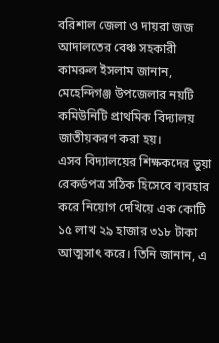বরিশাল জেলা ও দায়রা জজ আদালতের বেঞ্চ সহকারী কামরুল ইসলাম জানান, মেহেন্দিগঞ্জ উপজেলার নয়টি কমিউনিটি প্রাথমিক বিদ্যালয় জাতীয়করণ করা হয়।
এসব বিদ্যালয়ের শিক্ষকদের ভুয়া রেকর্ডপত্র সঠিক হিসেবে ব্যবহার করে নিয়োগ দেখিয়ে এক কোটি ১৫ লাখ ২৯ হাজার ৩১৮ টাকা আত্মসাৎ করে। তিনি জানান, এ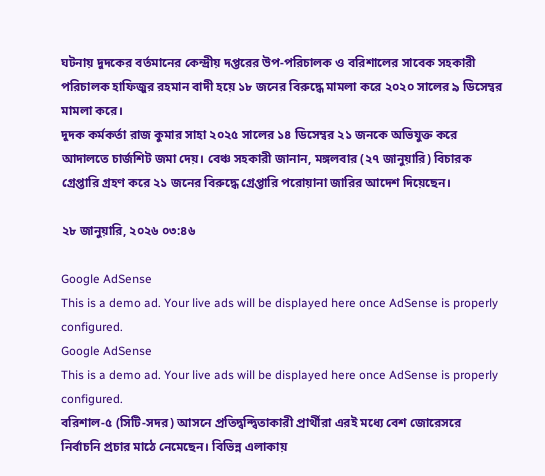ঘটনায় দুদকের বর্তমানের কেন্দ্রীয় দপ্তরের উপ-পরিচালক ও বরিশালের সাবেক সহকারী পরিচালক হাফিজুর রহমান বাদী হয়ে ১৮ জনের বিরুদ্ধে মামলা করে ২০২০ সালের ৯ ডিসেম্বর মামলা করে।
দুদক কর্মকর্তা রাজ কুমার সাহা ২০২৫ সালের ১৪ ডিসেম্বর ২১ জনকে অভিযুক্ত করে আদালতে চার্জশিট জমা দেয়। বেঞ্চ সহকারী জানান, মঙ্গলবার (২৭ জানুয়ারি) বিচারক গ্রেপ্তারি গ্রহণ করে ২১ জনের বিরুদ্ধে গ্রেপ্তারি পরোয়ানা জারির আদেশ দিয়েছেন।

২৮ জানুয়ারি, ২০২৬ ০৩:৪৬

Google AdSense
This is a demo ad. Your live ads will be displayed here once AdSense is properly configured.
Google AdSense
This is a demo ad. Your live ads will be displayed here once AdSense is properly configured.
বরিশাল-৫ (সিটি-সদর) আসনে প্রতিদ্বন্দ্বিতাকারী প্রার্থীরা এরই মধ্যে বেশ জোরেসরে নির্বাচনি প্রচার মাঠে নেমেছেন। বিভিন্ন এলাকায়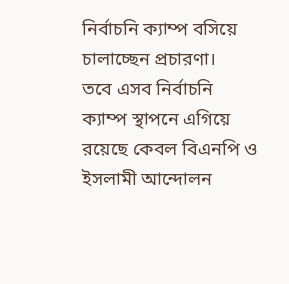নির্বাচনি ক্যাম্প বসিয়ে চালাচ্ছেন প্রচারণা।
তবে এসব নির্বাচনি ক্যাম্প স্থাপনে এগিয়ে রয়েছে কেবল বিএনপি ও ইসলামী আন্দোলন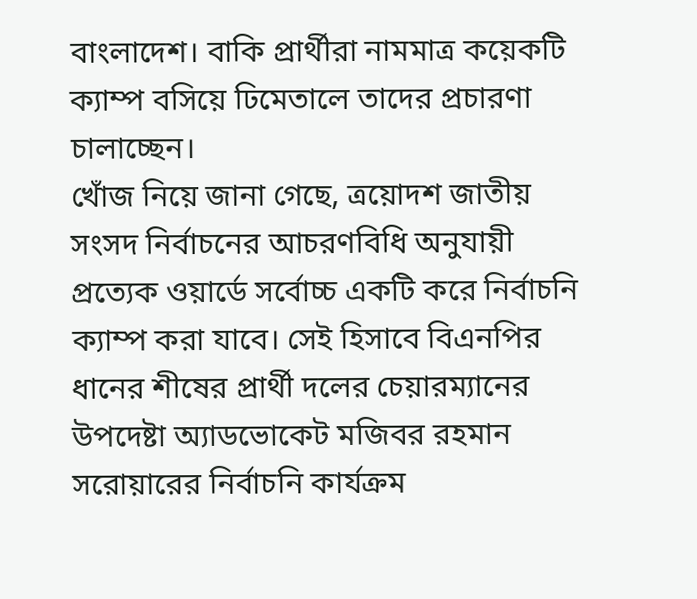বাংলাদেশ। বাকি প্রার্থীরা নামমাত্র কয়েকটি ক্যাম্প বসিয়ে ঢিমেতালে তাদের প্রচারণা চালাচ্ছেন।
খোঁজ নিয়ে জানা গেছে, ত্রয়োদশ জাতীয় সংসদ নির্বাচনের আচরণবিধি অনুযায়ী প্রত্যেক ওয়ার্ডে সর্বোচ্চ একটি করে নির্বাচনি ক্যাম্প করা যাবে। সেই হিসাবে বিএনপির ধানের শীষের প্রার্থী দলের চেয়ারম্যানের উপদেষ্টা অ্যাডভোকেট মজিবর রহমান সরোয়ারের নির্বাচনি কার্যক্রম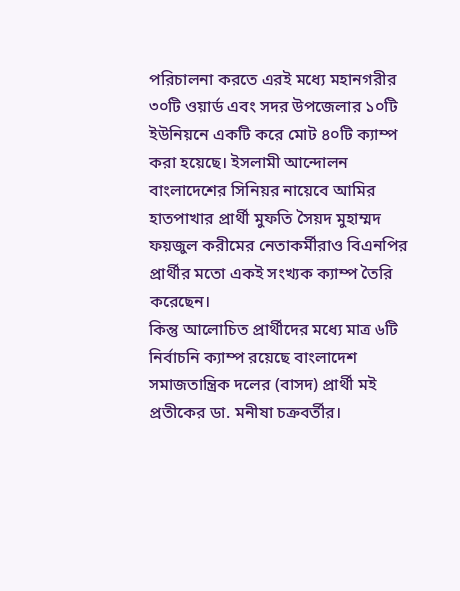পরিচালনা করতে এরই মধ্যে মহানগরীর ৩০টি ওয়ার্ড এবং সদর উপজেলার ১০টি ইউনিয়নে একটি করে মোট ৪০টি ক্যাম্প করা হয়েছে। ইসলামী আন্দোলন বাংলাদেশের সিনিয়র নায়েবে আমির হাতপাখার প্রার্থী মুফতি সৈয়দ মুহাম্মদ ফয়জুল করীমের নেতাকর্মীরাও বিএনপির প্রার্থীর মতো একই সংখ্যক ক্যাম্প তৈরি করেছেন।
কিন্তু আলোচিত প্রার্থীদের মধ্যে মাত্র ৬টি নির্বাচনি ক্যাম্প রয়েছে বাংলাদেশ সমাজতান্ত্রিক দলের (বাসদ) প্রার্থী মই প্রতীকের ডা. মনীষা চক্রবর্তীর।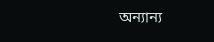অন্যান্য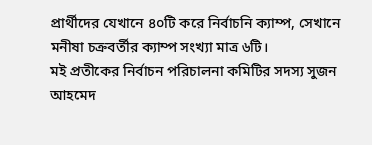প্রার্থীদের যেখানে ৪০টি করে নির্বাচনি ক্যাম্প, সেখানে মনীষা চক্রবর্তীর ক্যাম্প সংখ্যা মাত্র ৬টি।
মই প্রতীকের নির্বাচন পরিচালনা কমিটির সদস্য সুজন আহমেদ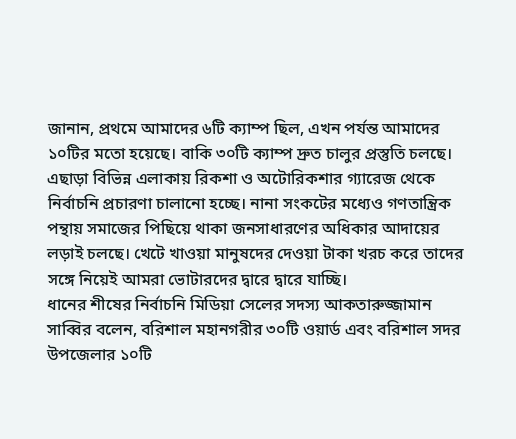জানান, প্রথমে আমাদের ৬টি ক্যাম্প ছিল, এখন পর্যন্ত আমাদের ১০টির মতো হয়েছে। বাকি ৩০টি ক্যাম্প দ্রুত চালুর প্রস্তুতি চলছে। এছাড়া বিভিন্ন এলাকায় রিকশা ও অটোরিকশার গ্যারেজ থেকে নির্বাচনি প্রচারণা চালানো হচ্ছে। নানা সংকটের মধ্যেও গণতান্ত্রিক পন্থায় সমাজের পিছিয়ে থাকা জনসাধারণের অধিকার আদায়ের লড়াই চলছে। খেটে খাওয়া মানুষদের দেওয়া টাকা খরচ করে তাদের সঙ্গে নিয়েই আমরা ভোটারদের দ্বারে দ্বারে যাচ্ছি।
ধানের শীষের নির্বাচনি মিডিয়া সেলের সদস্য আকতারুজ্জামান সাব্বির বলেন, বরিশাল মহানগরীর ৩০টি ওয়ার্ড এবং বরিশাল সদর উপজেলার ১০টি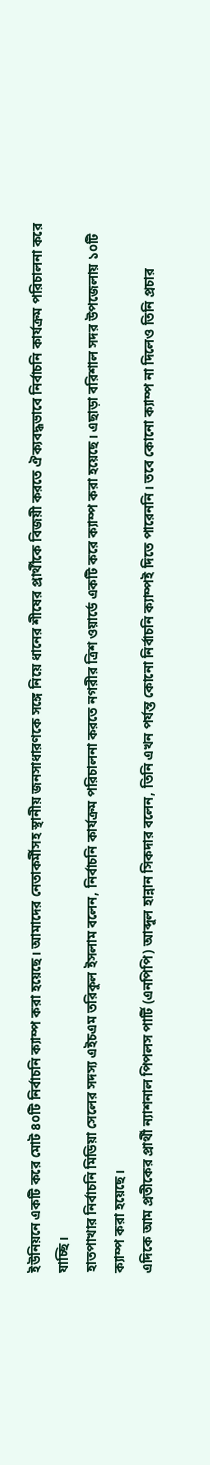ইউনিয়নে একটি করে মোট ৪০টি নির্বাচনি ক্যাম্প করা হয়েছে। আমাদের নেতাকর্মীসহ স্থানীয় জনসাধারণকে সঙ্গে নিয়ে ধানের শীষের প্রার্থীকে বিজয়ী করতে ঐক্যবদ্ধভাবে নির্বাচনি কার্যক্রম পরিচালনা করে যাচ্ছি।
হাতপাখার নির্বাচনি মিডিয়া সেলের সদস্য এইচএম তরিকুল ইসলাম বলেন, নির্বাচনি কার্যক্রম পরিচালনা করতে নগরীর ত্রিশ ওয়ার্ডে একটি করে ক্যাম্প করা হয়েছে। এছাড়া বরিশাল সদর উপজেলায় ১০টি ক্যাম্প করা হয়েছে।
এদিকে আম প্রতীকের প্রার্থী ন্যাশনাল পিপলস পার্টি (এনপিপি) আব্দুল হান্নান সিকদার বলেন, তিনি এখন পর্যন্ত কোনো নির্বাচনি ক্যাম্পই দিতে পারেননি। তবে কোনো ক্যাম্প না দিলেও তিনি প্রচার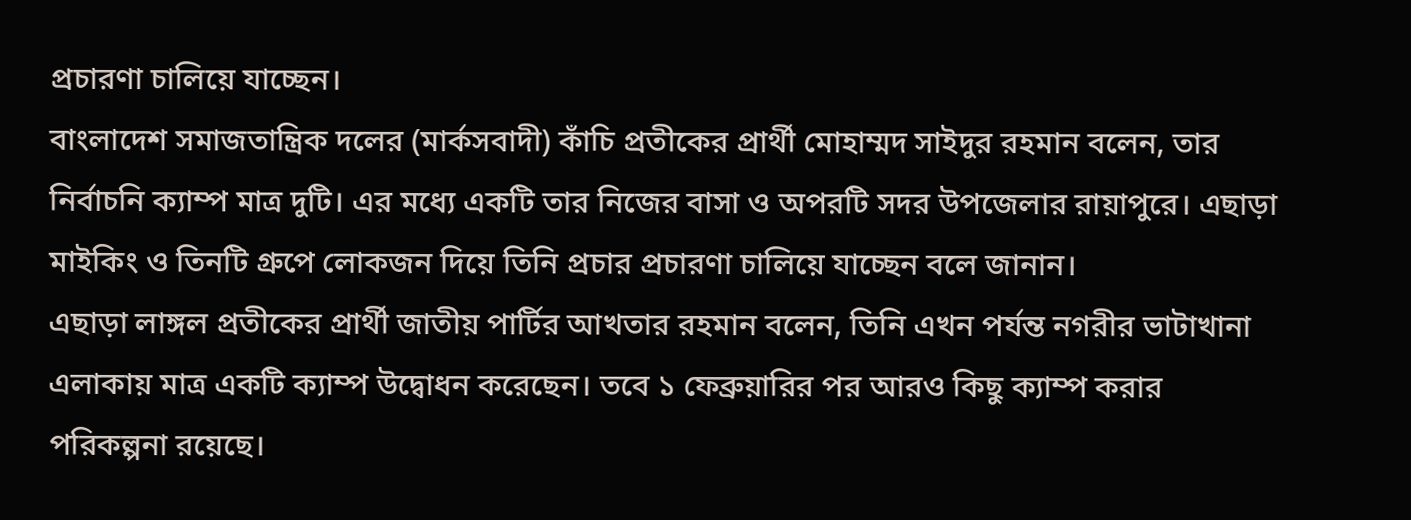প্রচারণা চালিয়ে যাচ্ছেন।
বাংলাদেশ সমাজতান্ত্রিক দলের (মার্কসবাদী) কাঁচি প্রতীকের প্রার্থী মোহাম্মদ সাইদুর রহমান বলেন, তার নির্বাচনি ক্যাম্প মাত্র দুটি। এর মধ্যে একটি তার নিজের বাসা ও অপরটি সদর উপজেলার রায়াপুরে। এছাড়া মাইকিং ও তিনটি গ্ৰুপে লোকজন দিয়ে তিনি প্রচার প্রচারণা চালিয়ে যাচ্ছেন বলে জানান।
এছাড়া লাঙ্গল প্রতীকের প্রার্থী জাতীয় পার্টির আখতার রহমান বলেন, তিনি এখন পর্যন্ত নগরীর ভাটাখানা এলাকায় মাত্র একটি ক্যাম্প উদ্বোধন করেছেন। তবে ১ ফেব্রুয়ারির পর আরও কিছু ক্যাম্প করার পরিকল্পনা রয়েছে।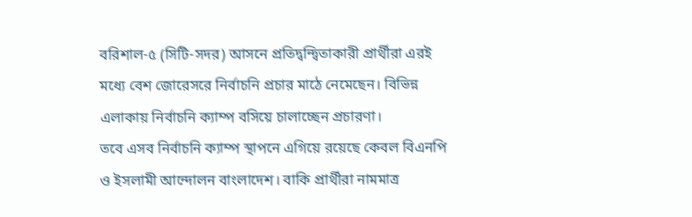বরিশাল-৫ (সিটি-সদর) আসনে প্রতিদ্বন্দ্বিতাকারী প্রার্থীরা এরই মধ্যে বেশ জোরেসরে নির্বাচনি প্রচার মাঠে নেমেছেন। বিভিন্ন এলাকায় নির্বাচনি ক্যাম্প বসিয়ে চালাচ্ছেন প্রচারণা।
তবে এসব নির্বাচনি ক্যাম্প স্থাপনে এগিয়ে রয়েছে কেবল বিএনপি ও ইসলামী আন্দোলন বাংলাদেশ। বাকি প্রার্থীরা নামমাত্র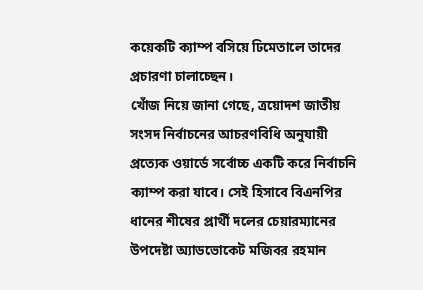কয়েকটি ক্যাম্প বসিয়ে ঢিমেতালে তাদের প্রচারণা চালাচ্ছেন।
খোঁজ নিয়ে জানা গেছে, ত্রয়োদশ জাতীয় সংসদ নির্বাচনের আচরণবিধি অনুযায়ী প্রত্যেক ওয়ার্ডে সর্বোচ্চ একটি করে নির্বাচনি ক্যাম্প করা যাবে। সেই হিসাবে বিএনপির ধানের শীষের প্রার্থী দলের চেয়ারম্যানের উপদেষ্টা অ্যাডভোকেট মজিবর রহমান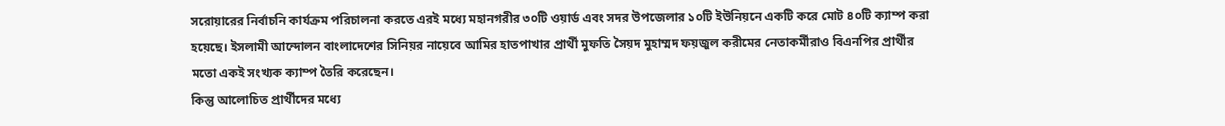সরোয়ারের নির্বাচনি কার্যক্রম পরিচালনা করতে এরই মধ্যে মহানগরীর ৩০টি ওয়ার্ড এবং সদর উপজেলার ১০টি ইউনিয়নে একটি করে মোট ৪০টি ক্যাম্প করা হয়েছে। ইসলামী আন্দোলন বাংলাদেশের সিনিয়র নায়েবে আমির হাতপাখার প্রার্থী মুফতি সৈয়দ মুহাম্মদ ফয়জুল করীমের নেতাকর্মীরাও বিএনপির প্রার্থীর মতো একই সংখ্যক ক্যাম্প তৈরি করেছেন।
কিন্তু আলোচিত প্রার্থীদের মধ্যে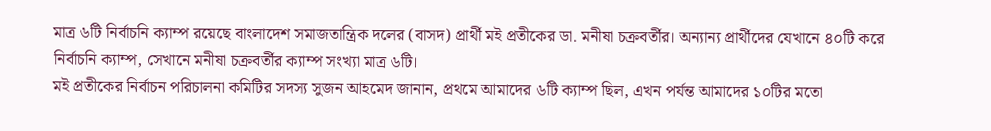মাত্র ৬টি নির্বাচনি ক্যাম্প রয়েছে বাংলাদেশ সমাজতান্ত্রিক দলের (বাসদ) প্রার্থী মই প্রতীকের ডা. মনীষা চক্রবর্তীর। অন্যান্য প্রার্থীদের যেখানে ৪০টি করে নির্বাচনি ক্যাম্প, সেখানে মনীষা চক্রবর্তীর ক্যাম্প সংখ্যা মাত্র ৬টি।
মই প্রতীকের নির্বাচন পরিচালনা কমিটির সদস্য সুজন আহমেদ জানান, প্রথমে আমাদের ৬টি ক্যাম্প ছিল, এখন পর্যন্ত আমাদের ১০টির মতো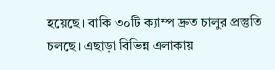হয়েছে। বাকি ৩০টি ক্যাম্প দ্রুত চালুর প্রস্তুতি চলছে। এছাড়া বিভিন্ন এলাকায়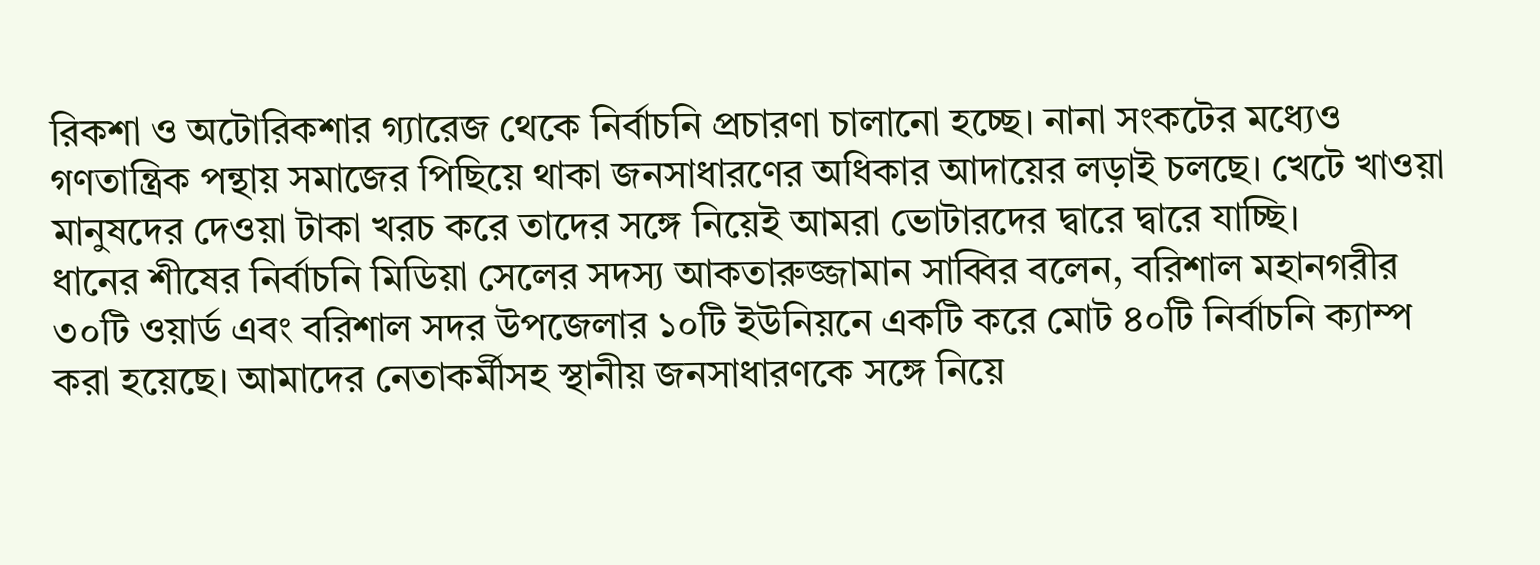রিকশা ও অটোরিকশার গ্যারেজ থেকে নির্বাচনি প্রচারণা চালানো হচ্ছে। নানা সংকটের মধ্যেও গণতান্ত্রিক পন্থায় সমাজের পিছিয়ে থাকা জনসাধারণের অধিকার আদায়ের লড়াই চলছে। খেটে খাওয়া মানুষদের দেওয়া টাকা খরচ করে তাদের সঙ্গে নিয়েই আমরা ভোটারদের দ্বারে দ্বারে যাচ্ছি।
ধানের শীষের নির্বাচনি মিডিয়া সেলের সদস্য আকতারুজ্জামান সাব্বির বলেন, বরিশাল মহানগরীর ৩০টি ওয়ার্ড এবং বরিশাল সদর উপজেলার ১০টি ইউনিয়নে একটি করে মোট ৪০টি নির্বাচনি ক্যাম্প করা হয়েছে। আমাদের নেতাকর্মীসহ স্থানীয় জনসাধারণকে সঙ্গে নিয়ে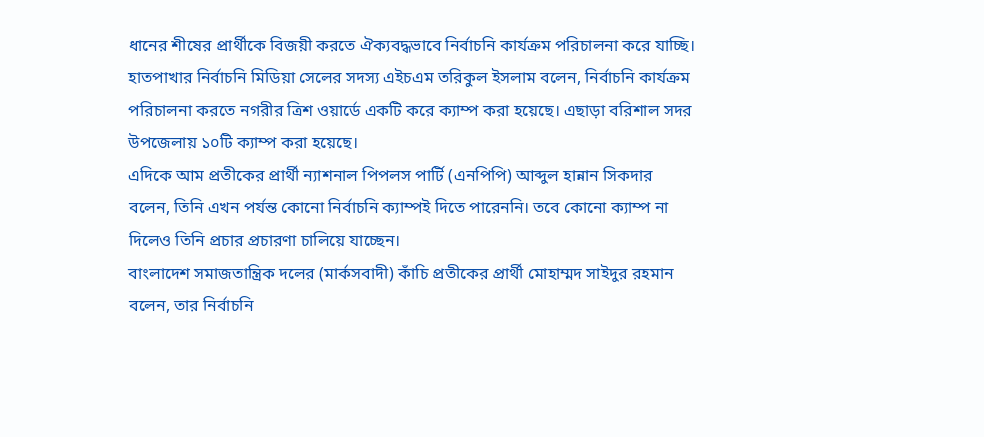ধানের শীষের প্রার্থীকে বিজয়ী করতে ঐক্যবদ্ধভাবে নির্বাচনি কার্যক্রম পরিচালনা করে যাচ্ছি।
হাতপাখার নির্বাচনি মিডিয়া সেলের সদস্য এইচএম তরিকুল ইসলাম বলেন, নির্বাচনি কার্যক্রম পরিচালনা করতে নগরীর ত্রিশ ওয়ার্ডে একটি করে ক্যাম্প করা হয়েছে। এছাড়া বরিশাল সদর উপজেলায় ১০টি ক্যাম্প করা হয়েছে।
এদিকে আম প্রতীকের প্রার্থী ন্যাশনাল পিপলস পার্টি (এনপিপি) আব্দুল হান্নান সিকদার বলেন, তিনি এখন পর্যন্ত কোনো নির্বাচনি ক্যাম্পই দিতে পারেননি। তবে কোনো ক্যাম্প না দিলেও তিনি প্রচার প্রচারণা চালিয়ে যাচ্ছেন।
বাংলাদেশ সমাজতান্ত্রিক দলের (মার্কসবাদী) কাঁচি প্রতীকের প্রার্থী মোহাম্মদ সাইদুর রহমান বলেন, তার নির্বাচনি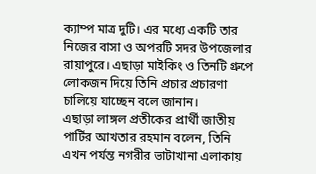ক্যাম্প মাত্র দুটি। এর মধ্যে একটি তার নিজের বাসা ও অপরটি সদর উপজেলার রায়াপুরে। এছাড়া মাইকিং ও তিনটি গ্ৰুপে লোকজন দিয়ে তিনি প্রচার প্রচারণা চালিয়ে যাচ্ছেন বলে জানান।
এছাড়া লাঙ্গল প্রতীকের প্রার্থী জাতীয় পার্টির আখতার রহমান বলেন, তিনি এখন পর্যন্ত নগরীর ভাটাখানা এলাকায়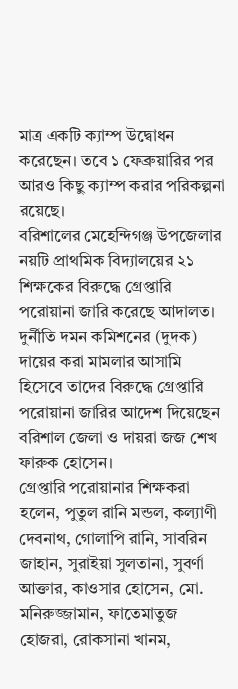মাত্র একটি ক্যাম্প উদ্বোধন করেছেন। তবে ১ ফেব্রুয়ারির পর আরও কিছু ক্যাম্প করার পরিকল্পনা রয়েছে।
বরিশালের মেহেন্দিগঞ্জ উপজেলার নয়টি প্রাথমিক বিদ্যালয়ের ২১ শিক্ষকের বিরুদ্ধে গ্রেপ্তারি পরোয়ানা জারি করেছে আদালত। দুর্নীতি দমন কমিশনের (দুদক) দায়ের করা মামলার আসামি হিসেবে তাদের বিরুদ্ধে গ্রেপ্তারি পরোয়ানা জারির আদেশ দিয়েছেন বরিশাল জেলা ও দায়রা জজ শেখ ফারুক হোসেন।
গ্রেপ্তারি পরোয়ানার শিক্ষকরা হলেন, পুতুল রানি মন্ডল, কল্যাণী দেবনাথ, গোলাপি রানি, সাবরিন জাহান, সুরাইয়া সুলতানা, সুবর্ণা আক্তার, কাওসার হোসেন, মো. মনিরুজ্জামান, ফাতেমাতুজ হোজরা, রোকসানা খানম,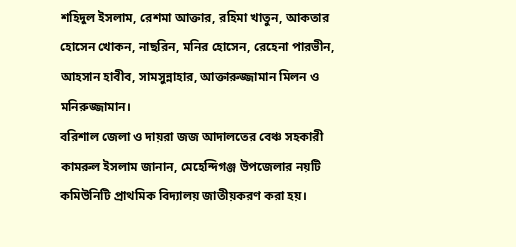শহিদুল ইসলাম, রেশমা আক্তার, রহিমা খাতুন, আকতার হোসেন খোকন, নাছরিন, মনির হোসেন, রেহেনা পারভীন, আহসান হাবীব, সামসুন্নাহার, আক্তারুজ্জামান মিলন ও মনিরুজ্জামান।
বরিশাল জেলা ও দায়রা জজ আদালতের বেঞ্চ সহকারী কামরুল ইসলাম জানান, মেহেন্দিগঞ্জ উপজেলার নয়টি কমিউনিটি প্রাথমিক বিদ্যালয় জাতীয়করণ করা হয়।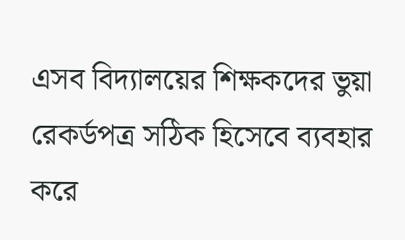এসব বিদ্যালয়ের শিক্ষকদের ভুয়া রেকর্ডপত্র সঠিক হিসেবে ব্যবহার করে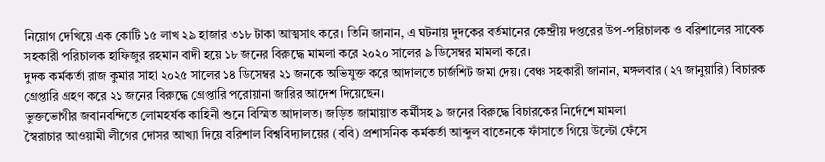নিয়োগ দেখিয়ে এক কোটি ১৫ লাখ ২৯ হাজার ৩১৮ টাকা আত্মসাৎ করে। তিনি জানান, এ ঘটনায় দুদকের বর্তমানের কেন্দ্রীয় দপ্তরের উপ-পরিচালক ও বরিশালের সাবেক সহকারী পরিচালক হাফিজুর রহমান বাদী হয়ে ১৮ জনের বিরুদ্ধে মামলা করে ২০২০ সালের ৯ ডিসেম্বর মামলা করে।
দুদক কর্মকর্তা রাজ কুমার সাহা ২০২৫ সালের ১৪ ডিসেম্বর ২১ জনকে অভিযুক্ত করে আদালতে চার্জশিট জমা দেয়। বেঞ্চ সহকারী জানান, মঙ্গলবার (২৭ জানুয়ারি) বিচারক গ্রেপ্তারি গ্রহণ করে ২১ জনের বিরুদ্ধে গ্রেপ্তারি পরোয়ানা জারির আদেশ দিয়েছেন।
ভুক্তভোগীর জবানবন্দিতে লোমহর্ষক কাহিনী শুনে বিস্মিত আদালত। জড়িত জামায়াত কর্মীসহ ৯ জনের বিরুদ্ধে বিচারকের নির্দেশে মামলা
স্বৈরাচার আওয়ামী লীগের দোসর আখ্যা দিয়ে বরিশাল বিশ্ববিদ্যালয়ের (ববি) প্রশাসনিক কর্মকর্তা আব্দুল বাতেনকে ফাঁসাতে গিয়ে উল্টো ফেঁসে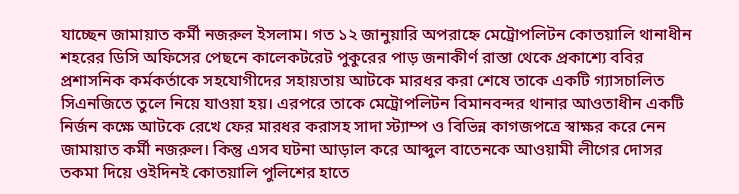যাচ্ছেন জামায়াত কর্মী নজরুল ইসলাম। গত ১২ জানুয়ারি অপরাহ্নে মেট্রোপলিটন কোতয়ালি থানাধীন শহরের ডিসি অফিসের পেছনে কালেকটরেট পুকুরের পাড় জনাকীর্ণ রাস্তা থেকে প্রকাশ্যে ববির প্রশাসনিক কর্মকর্তাকে সহযোগীদের সহায়তায় আটকে মারধর করা শেষে তাকে একটি গ্যাসচালিত সিএনজিতে তুলে নিয়ে যাওয়া হয়। এরপরে তাকে মেট্রোপলিটন বিমানবন্দর থানার আওতাধীন একটি নির্জন কক্ষে আটকে রেখে ফের মারধর করাসহ সাদা স্ট্যাম্প ও বিভিন্ন কাগজপত্রে স্বাক্ষর করে নেন জামায়াত কর্মী নজরুল। কিন্তু এসব ঘটনা আড়াল করে আব্দুল বাতেনকে আওয়ামী লীগের দোসর তকমা দিয়ে ওইদিনই কোতয়ালি পুলিশের হাতে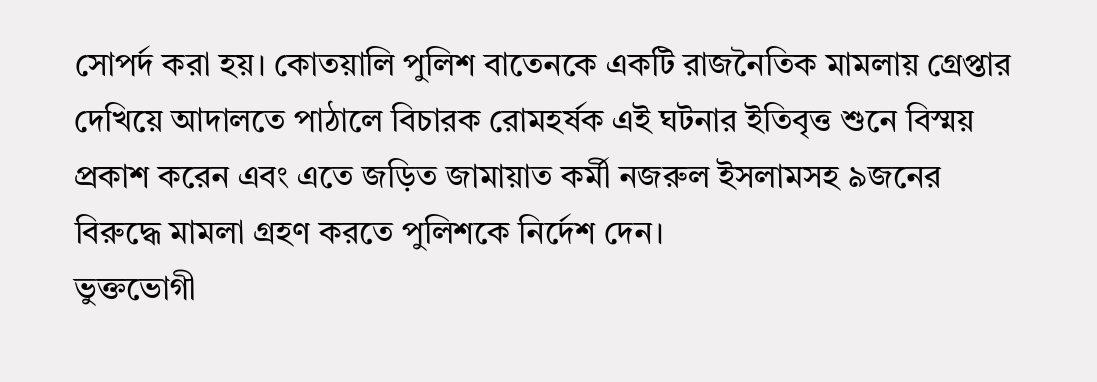সোপর্দ করা হয়। কোতয়ালি পুলিশ বাতেনকে একটি রাজনৈতিক মামলায় গ্রেপ্তার দেখিয়ে আদালতে পাঠালে বিচারক রোমহর্ষক এই ঘটনার ইতিবৃত্ত শুনে বিস্ময় প্রকাশ করেন এবং এতে জড়িত জামায়াত কর্মী নজরুল ইসলামসহ ৯জনের বিরুদ্ধে মামলা গ্রহণ করতে পুলিশকে নির্দেশ দেন।
ভুক্তভোগী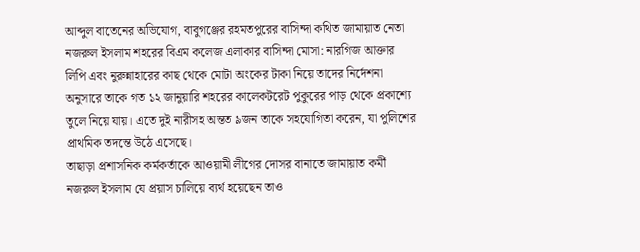আব্দুল বাতেনের অভিযোগ, বাবুগঞ্জের রহমতপুরের বাসিন্দা কথিত জামায়াত নেতা নজরুল ইসলাম শহরের বিএম কলেজ এলাকার বাসিন্দা মোসা: নারগিজ আক্তার লিপি এবং নুরুন্নাহারের কাছ থেকে মোটা অংকের টাকা নিয়ে তাদের নির্দেশনা অনুসারে তাকে গত ১২ জানুয়ারি শহরের কালেকটরেট পুকুরের পাড় থেকে প্রকাশ্যে তুলে নিয়ে যায়। এতে দুই নারীসহ অন্তত ৯জন তাকে সহযোগিতা করেন, যা পুলিশের প্রাথমিক তদন্তে উঠে এসেছে।
তাছাড়া প্রশাসনিক কর্মকর্তাকে আওয়ামী লীগের দোসর বানাতে জামায়াত কর্মী নজরুল ইসলাম যে প্রয়াস চালিয়ে ব্যর্থ হয়েছেন তাও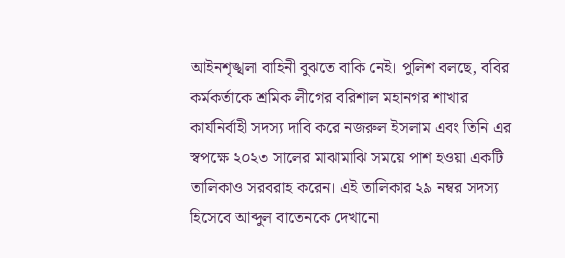আইনশৃঙ্খলা বাহিনী বুঝতে বাকি নেই। পুলিশ বলছে, ববির কর্মকর্তাকে শ্রমিক লীগের বরিশাল মহানগর শাখার কার্যনির্বাহী সদস্য দাবি করে নজরুল ইসলাম এবং তিনি এর স্বপক্ষে ২০২৩ সালের মাঝামাঝি সময়ে পাশ হওয়া একটি তালিকাও সরবরাহ করেন। এই তালিকার ২৯ নম্বর সদস্য হিসেবে আব্দুল বাতেনকে দেখানো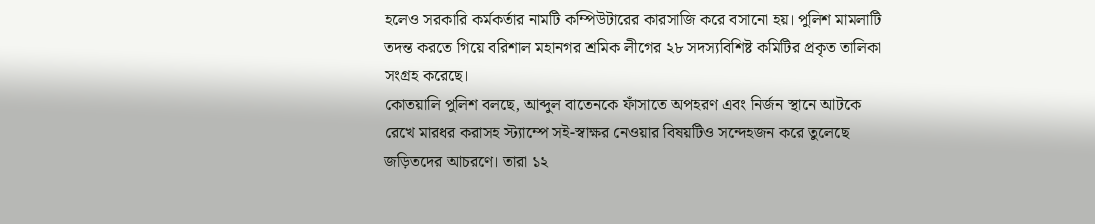হলেও সরকারি কর্মকর্তার নামটি কম্পিউটারের কারসাজি করে বসানো হয়। পুলিশ মামলাটি তদন্ত করতে গিয়ে বরিশাল মহানগর শ্রমিক লীগের ২৮ সদস্যবিশিষ্ট কমিটির প্রকৃত তালিকা সংগ্রহ করেছে।
কোতয়ালি পুলিশ বলছে, আব্দুল বাতেনকে ফাঁসাতে অপহরণ এবং নির্জন স্থানে আটকে রেখে মারধর করাসহ স্ট্যাম্পে সই-স্বাক্ষর নেওয়ার বিষয়টিও সন্দেহজন করে তুলেছে জড়িতদের আচরণে। তারা ১২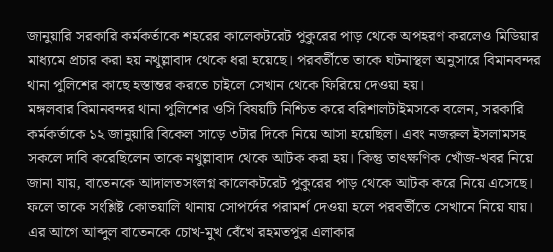জানুয়ারি সরকারি কর্মকর্তাকে শহরের কালেকটরেট পুকুরের পাড় থেকে অপহরণ করলেও মিডিয়ার মাধ্যমে প্রচার করা হয় নথুল্লাবাদ থেকে ধরা হয়েছে। পরবর্তীতে তাকে ঘটনাস্থল অনুসারে বিমানবন্দর থানা পুলিশের কাছে হস্তান্তর করতে চাইলে সেখান থেকে ফিরিয়ে দেওয়া হয়।
মঙ্গলবার বিমানবন্দর থানা পুলিশের ওসি বিষয়টি নিশ্চিত করে বরিশালটাইমসকে বলেন, সরকারি কর্মকর্তাকে ১২ জানুয়ারি বিকেল সাড়ে ৩টার দিকে নিয়ে আসা হয়েছিল। এবং নজরুল ইসলামসহ সকলে দাবি করেছিলেন তাকে নথুল্লাবাদ থেকে আটক করা হয়। কিন্তু তাৎক্ষণিক খোঁজ-খবর নিয়ে জানা যায়, বাতেনকে আদালতসংলগ্ন কালেকটরেট পুকুরের পাড় থেকে আটক করে নিয়ে এসেছে। ফলে তাকে সংশ্লিষ্ট কোতয়ালি থানায় সোপর্দের পরামর্শ দেওয়া হলে পরবর্তীতে সেখানে নিয়ে যায়।
এর আগে আব্দুল বাতেনকে চোখ-মুখ বেঁখে রহমতপুর এলাকার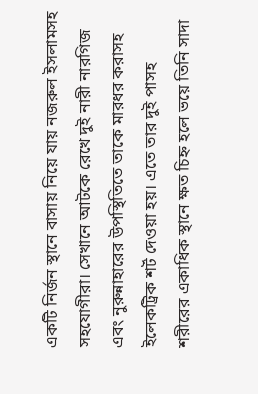একটি নির্জন স্থানে বাসায় নিয়ে যায় নজরুল ইসলামসহ সহযোগীরা। সেখানে আটকে রেখে দুই নারী নারগিজ এবং নুরুন্নাহারের উপস্থিতিতে তাকে মারধর করাসহ ইলেকট্রিক শর্ট দেওয়া হয়। এতে তার দুই পাসহ শরীরের একাধিক স্থানে ক্ষত চিহ্ন হলে ভয়ে তিনি সাদা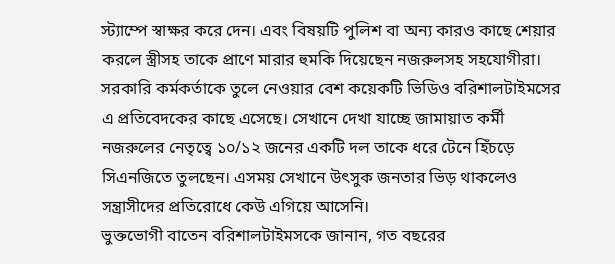স্ট্যাম্পে স্বাক্ষর করে দেন। এবং বিষয়টি পুলিশ বা অন্য কারও কাছে শেয়ার করলে স্ত্রীসহ তাকে প্রাণে মারার হুমকি দিয়েছেন নজরুলসহ সহযোগীরা।
সরকারি কর্মকর্তাকে তুলে নেওয়ার বেশ কয়েকটি ভিডিও বরিশালটাইমসের এ প্রতিবেদকের কাছে এসেছে। সেখানে দেখা যাচ্ছে জামায়াত কর্মী নজরুলের নেতৃত্বে ১০/১২ জনের একটি দল তাকে ধরে টেনে হিঁচড়ে সিএনজিতে তুলছেন। এসময় সেখানে উৎসুক জনতার ভিড় থাকলেও সন্ত্রাসীদের প্রতিরোধে কেউ এগিয়ে আসেনি।
ভুক্তভোগী বাতেন বরিশালটাইমসকে জানান, গত বছরের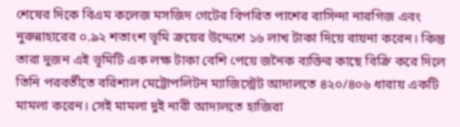শেষের দিকে বিএম কলেজ মসজিদ গেটের বিপরিত পাশের বাসিন্দা নারগিজ এবং নুরুন্নাহারের ০.৯২ শতাংশ ভূমি ক্রয়ের উদ্দেশে ১৬ লাখ টাকা দিয়ে বায়না করেন। কিন্তু তারা দুজন এই ভূমিটি এক লক্ষ টাকা বেশি পেয়ে জনৈক ব্যক্তির কাছে বিক্রি করে দিলে তিনি পরবর্তীতে বরিশাল মেট্রোপলিটন ম্যাজিস্ট্রেট আদালতে ৪২০/৪০৬ ধারায় একটি মামলা করেন। সেই মামলা দুই নারী আদালতে হাজিরা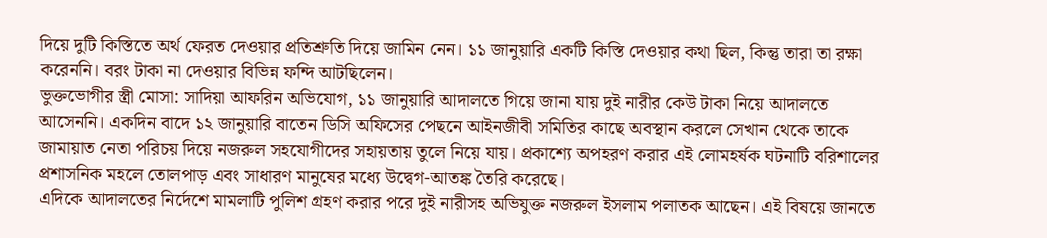দিয়ে দুটি কিস্তিতে অর্থ ফেরত দেওয়ার প্রতিশ্রুতি দিয়ে জামিন নেন। ১১ জানুয়ারি একটি কিস্তি দেওয়ার কথা ছিল, কিন্তু তারা তা রক্ষা করেননি। বরং টাকা না দেওয়ার বিভিন্ন ফন্দি আটছিলেন।
ভুক্তভোগীর স্ত্রী মোসা: সাদিয়া আফরিন অভিযোগ, ১১ জানুয়ারি আদালতে গিয়ে জানা যায় দুই নারীর কেউ টাকা নিয়ে আদালতে আসেননি। একদিন বাদে ১২ জানুয়ারি বাতেন ডিসি অফিসের পেছনে আইনজীবী সমিতির কাছে অবস্থান করলে সেখান থেকে তাকে জামায়াত নেতা পরিচয় দিয়ে নজরুল সহযোগীদের সহায়তায় তুলে নিয়ে যায়। প্রকাশ্যে অপহরণ করার এই লোমহর্ষক ঘটনাটি বরিশালের প্রশাসনিক মহলে তোলপাড় এবং সাধারণ মানুষের মধ্যে উদ্বেগ-আতঙ্ক তৈরি করেছে।
এদিকে আদালতের নির্দেশে মামলাটি পুলিশ গ্রহণ করার পরে দুই নারীসহ অভিযুক্ত নজরুল ইসলাম পলাতক আছেন। এই বিষয়ে জানতে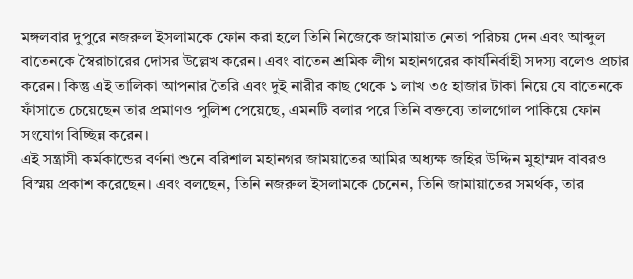মঙ্গলবার দুপুরে নজরুল ইসলামকে ফোন করা হলে তিনি নিজেকে জামায়াত নেতা পরিচয় দেন এবং আব্দুল বাতেনকে স্বৈরাচারের দোসর উল্লেখ করেন। এবং বাতেন শ্রমিক লীগ মহানগরের কার্যনির্বাহী সদস্য বলেও প্রচার করেন। কিন্তু এই তালিকা আপনার তৈরি এবং দুই নারীর কাছ থেকে ১ লাখ ৩৫ হাজার টাকা নিয়ে যে বাতেনকে ফাঁসাতে চেয়েছেন তার প্রমাণও পুলিশ পেয়েছে, এমনটি বলার পরে তিনি বক্তব্যে তালগোল পাকিয়ে ফোন সংযোগ বিচ্ছিন্ন করেন।
এই সন্ত্রাসী কর্মকান্ডের বর্ণনা শুনে বরিশাল মহানগর জাময়াতের আমির অধ্যক্ষ জহির উদ্দিন মুহাম্মদ বাবরও বিস্ময় প্রকাশ করেছেন। এবং বলছেন, তিনি নজরুল ইসলামকে চেনেন, তিনি জামায়াতের সমর্থক, তার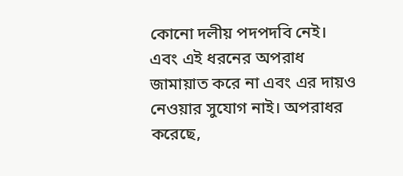কোনো দলীয় পদপদবি নেই। এবং এই ধরনের অপরাধ জামায়াত করে না এবং এর দায়ও নেওয়ার সুযোগ নাই। অপরাধর করেছে,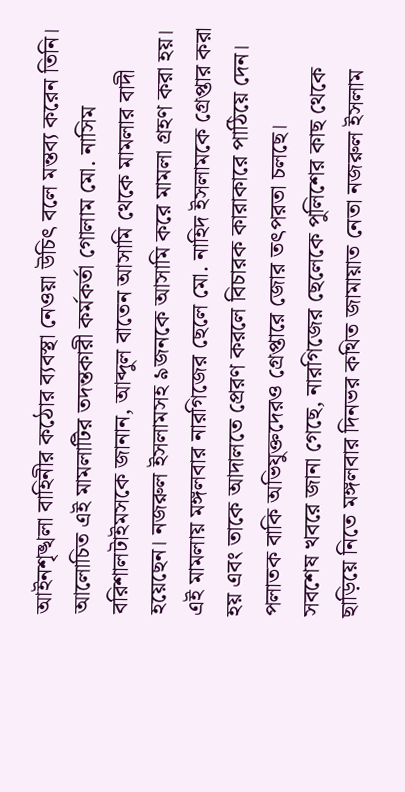আইনশৃঙ্খলা বাহিনীর কঠোর ব্যবস্থা নেওয়া উচিৎ বলে মন্তব্য করেন তিনি।
আলোচিত এই মামলাটির তদন্তকারী কর্মকর্তা গোলাম মো. নাসিম বরিশালটাইমসকে জানান, আব্দুল বাতেন আসামি থেকে মামলার বাদী হয়েছেন। নজরুল ইসলামসহ ৯জনকে আসামি করে মামলা গ্রহণ করা হয়। এই মামলায় মঙ্গলবার নারগিজের ছেলে মো. নাহিদ ইসলামকে গ্রেপ্তার করা হয় এবং তাকে আদালতে প্রেরণ করলে বিচারক কারাকারে পাঠিয়ে দেন। পলাতক বাকি অভিযুক্তদেরও গ্রেপ্তারে জোর তৎপরতা চলছে।
সবশেষ খবরে জানা গেছে, নারগিজের ছেলেকে পুলিশের কাছ থেকে ছাড়িয়ে নিতে মঙ্গলবার দিনভর কথিত জামায়াত নেতা নজরুল ইসলাম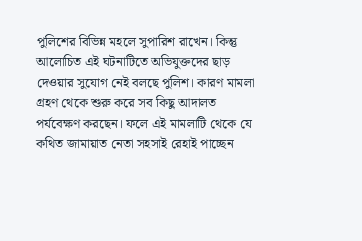পুলিশের বিভিন্ন মহলে সুপারিশ রাখেন। কিন্তু আলোচিত এই ঘটনাটিতে অভিযুক্তদের ছাড় দেওয়ার সুযোগ নেই বলছে পুলিশ। কারণ মামলা গ্রহণ থেকে শুরু করে সব কিছু আদালত পর্যবেক্ষণ করছেন। ফলে এই মামলাটি থেকে যে কথিত জামায়াত নেতা সহসাই রেহাই পাচ্ছেন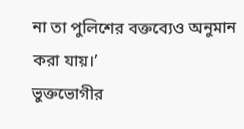না তা পুলিশের বক্তব্যেও অনুমান করা যায়।’
ভুক্তভোগীর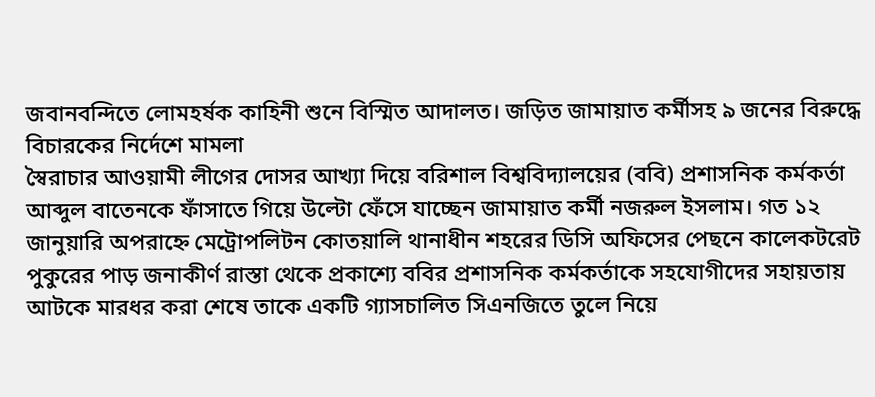জবানবন্দিতে লোমহর্ষক কাহিনী শুনে বিস্মিত আদালত। জড়িত জামায়াত কর্মীসহ ৯ জনের বিরুদ্ধে বিচারকের নির্দেশে মামলা
স্বৈরাচার আওয়ামী লীগের দোসর আখ্যা দিয়ে বরিশাল বিশ্ববিদ্যালয়ের (ববি) প্রশাসনিক কর্মকর্তা আব্দুল বাতেনকে ফাঁসাতে গিয়ে উল্টো ফেঁসে যাচ্ছেন জামায়াত কর্মী নজরুল ইসলাম। গত ১২ জানুয়ারি অপরাহ্নে মেট্রোপলিটন কোতয়ালি থানাধীন শহরের ডিসি অফিসের পেছনে কালেকটরেট পুকুরের পাড় জনাকীর্ণ রাস্তা থেকে প্রকাশ্যে ববির প্রশাসনিক কর্মকর্তাকে সহযোগীদের সহায়তায় আটকে মারধর করা শেষে তাকে একটি গ্যাসচালিত সিএনজিতে তুলে নিয়ে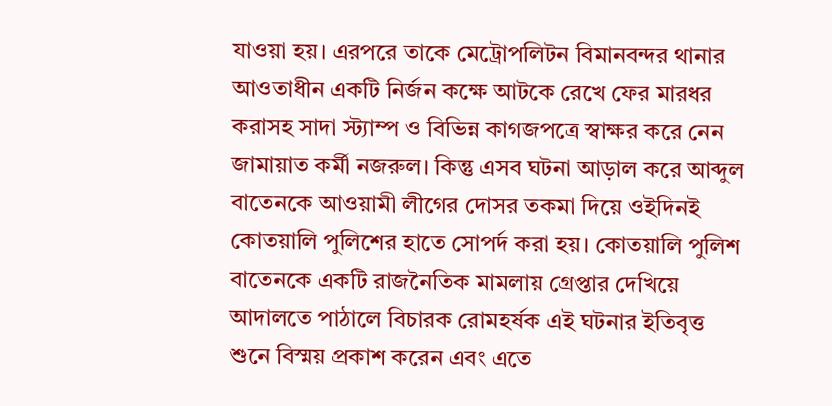যাওয়া হয়। এরপরে তাকে মেট্রোপলিটন বিমানবন্দর থানার আওতাধীন একটি নির্জন কক্ষে আটকে রেখে ফের মারধর করাসহ সাদা স্ট্যাম্প ও বিভিন্ন কাগজপত্রে স্বাক্ষর করে নেন জামায়াত কর্মী নজরুল। কিন্তু এসব ঘটনা আড়াল করে আব্দুল বাতেনকে আওয়ামী লীগের দোসর তকমা দিয়ে ওইদিনই কোতয়ালি পুলিশের হাতে সোপর্দ করা হয়। কোতয়ালি পুলিশ বাতেনকে একটি রাজনৈতিক মামলায় গ্রেপ্তার দেখিয়ে আদালতে পাঠালে বিচারক রোমহর্ষক এই ঘটনার ইতিবৃত্ত শুনে বিস্ময় প্রকাশ করেন এবং এতে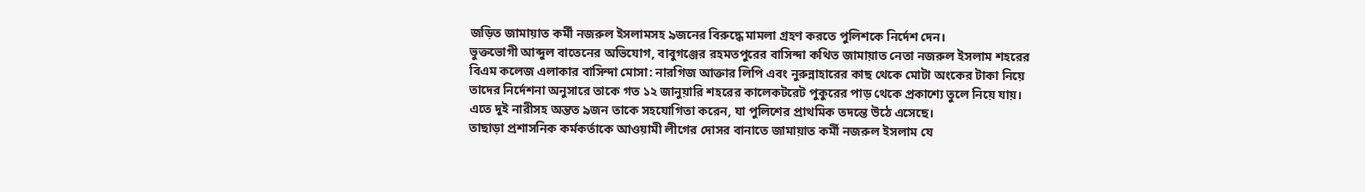জড়িত জামায়াত কর্মী নজরুল ইসলামসহ ৯জনের বিরুদ্ধে মামলা গ্রহণ করতে পুলিশকে নির্দেশ দেন।
ভুক্তভোগী আব্দুল বাতেনের অভিযোগ, বাবুগঞ্জের রহমতপুরের বাসিন্দা কথিত জামায়াত নেতা নজরুল ইসলাম শহরের বিএম কলেজ এলাকার বাসিন্দা মোসা: নারগিজ আক্তার লিপি এবং নুরুন্নাহারের কাছ থেকে মোটা অংকের টাকা নিয়ে তাদের নির্দেশনা অনুসারে তাকে গত ১২ জানুয়ারি শহরের কালেকটরেট পুকুরের পাড় থেকে প্রকাশ্যে তুলে নিয়ে যায়। এতে দুই নারীসহ অন্তত ৯জন তাকে সহযোগিতা করেন, যা পুলিশের প্রাথমিক তদন্তে উঠে এসেছে।
তাছাড়া প্রশাসনিক কর্মকর্তাকে আওয়ামী লীগের দোসর বানাতে জামায়াত কর্মী নজরুল ইসলাম যে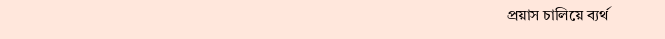প্রয়াস চালিয়ে ব্যর্থ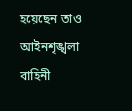হয়েছেন তাও আইনশৃঙ্খলা বাহিনী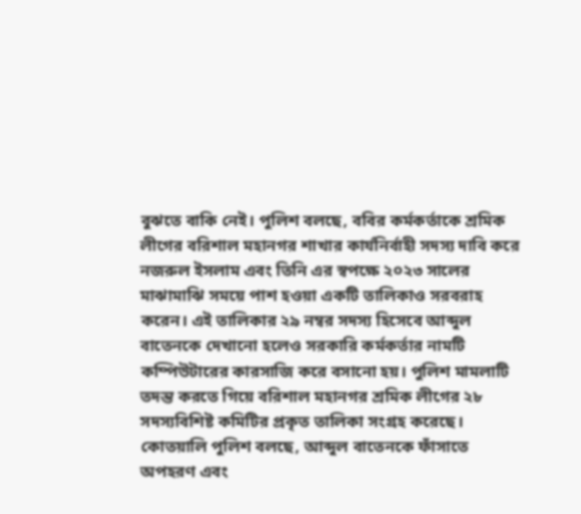বুঝতে বাকি নেই। পুলিশ বলছে, ববির কর্মকর্তাকে শ্রমিক লীগের বরিশাল মহানগর শাখার কার্যনির্বাহী সদস্য দাবি করে নজরুল ইসলাম এবং তিনি এর স্বপক্ষে ২০২৩ সালের মাঝামাঝি সময়ে পাশ হওয়া একটি তালিকাও সরবরাহ করেন। এই তালিকার ২৯ নম্বর সদস্য হিসেবে আব্দুল বাতেনকে দেখানো হলেও সরকারি কর্মকর্তার নামটি কম্পিউটারের কারসাজি করে বসানো হয়। পুলিশ মামলাটি তদন্ত করতে গিয়ে বরিশাল মহানগর শ্রমিক লীগের ২৮ সদস্যবিশিষ্ট কমিটির প্রকৃত তালিকা সংগ্রহ করেছে।
কোতয়ালি পুলিশ বলছে, আব্দুল বাতেনকে ফাঁসাতে অপহরণ এবং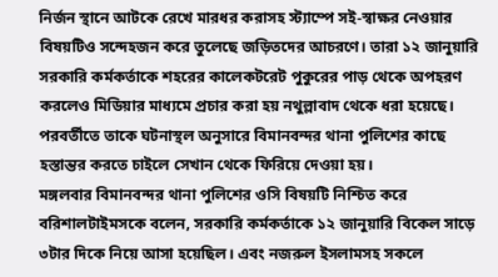নির্জন স্থানে আটকে রেখে মারধর করাসহ স্ট্যাম্পে সই-স্বাক্ষর নেওয়ার বিষয়টিও সন্দেহজন করে তুলেছে জড়িতদের আচরণে। তারা ১২ জানুয়ারি সরকারি কর্মকর্তাকে শহরের কালেকটরেট পুকুরের পাড় থেকে অপহরণ করলেও মিডিয়ার মাধ্যমে প্রচার করা হয় নথুল্লাবাদ থেকে ধরা হয়েছে। পরবর্তীতে তাকে ঘটনাস্থল অনুসারে বিমানবন্দর থানা পুলিশের কাছে হস্তান্তর করতে চাইলে সেখান থেকে ফিরিয়ে দেওয়া হয়।
মঙ্গলবার বিমানবন্দর থানা পুলিশের ওসি বিষয়টি নিশ্চিত করে বরিশালটাইমসকে বলেন, সরকারি কর্মকর্তাকে ১২ জানুয়ারি বিকেল সাড়ে ৩টার দিকে নিয়ে আসা হয়েছিল। এবং নজরুল ইসলামসহ সকলে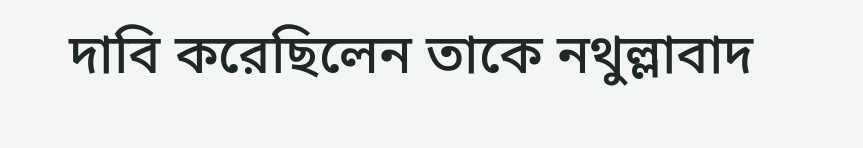দাবি করেছিলেন তাকে নথুল্লাবাদ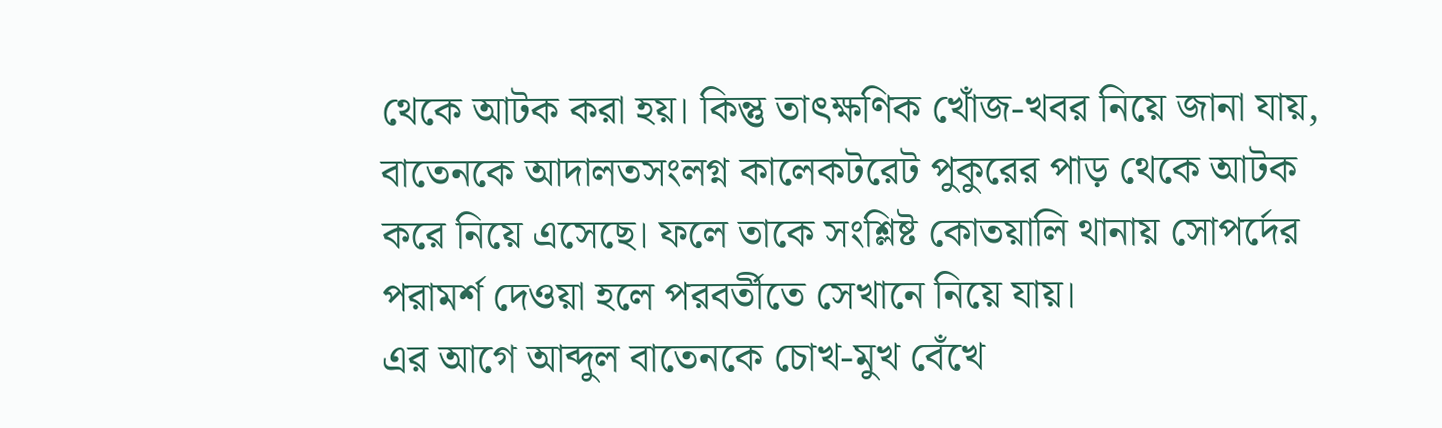থেকে আটক করা হয়। কিন্তু তাৎক্ষণিক খোঁজ-খবর নিয়ে জানা যায়, বাতেনকে আদালতসংলগ্ন কালেকটরেট পুকুরের পাড় থেকে আটক করে নিয়ে এসেছে। ফলে তাকে সংশ্লিষ্ট কোতয়ালি থানায় সোপর্দের পরামর্শ দেওয়া হলে পরবর্তীতে সেখানে নিয়ে যায়।
এর আগে আব্দুল বাতেনকে চোখ-মুখ বেঁখে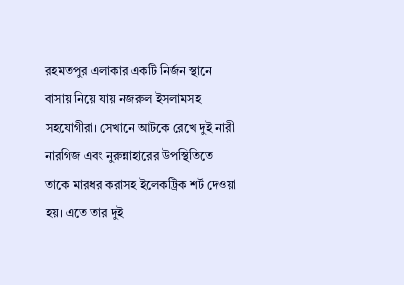রহমতপুর এলাকার একটি নির্জন স্থানে বাসায় নিয়ে যায় নজরুল ইসলামসহ সহযোগীরা। সেখানে আটকে রেখে দুই নারী নারগিজ এবং নুরুন্নাহারের উপস্থিতিতে তাকে মারধর করাসহ ইলেকট্রিক শর্ট দেওয়া হয়। এতে তার দুই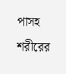পাসহ শরীরের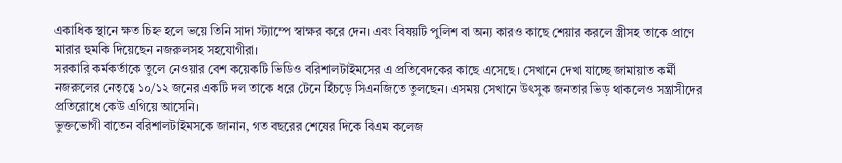একাধিক স্থানে ক্ষত চিহ্ন হলে ভয়ে তিনি সাদা স্ট্যাম্পে স্বাক্ষর করে দেন। এবং বিষয়টি পুলিশ বা অন্য কারও কাছে শেয়ার করলে স্ত্রীসহ তাকে প্রাণে মারার হুমকি দিয়েছেন নজরুলসহ সহযোগীরা।
সরকারি কর্মকর্তাকে তুলে নেওয়ার বেশ কয়েকটি ভিডিও বরিশালটাইমসের এ প্রতিবেদকের কাছে এসেছে। সেখানে দেখা যাচ্ছে জামায়াত কর্মী নজরুলের নেতৃত্বে ১০/১২ জনের একটি দল তাকে ধরে টেনে হিঁচড়ে সিএনজিতে তুলছেন। এসময় সেখানে উৎসুক জনতার ভিড় থাকলেও সন্ত্রাসীদের প্রতিরোধে কেউ এগিয়ে আসেনি।
ভুক্তভোগী বাতেন বরিশালটাইমসকে জানান, গত বছরের শেষের দিকে বিএম কলেজ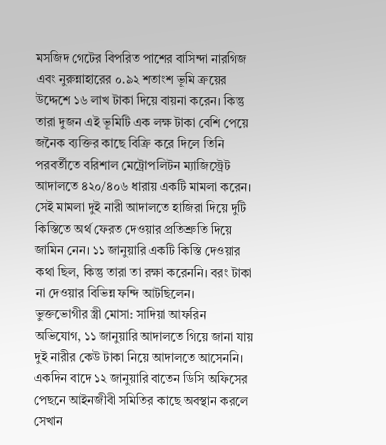মসজিদ গেটের বিপরিত পাশের বাসিন্দা নারগিজ এবং নুরুন্নাহারের ০.৯২ শতাংশ ভূমি ক্রয়ের উদ্দেশে ১৬ লাখ টাকা দিয়ে বায়না করেন। কিন্তু তারা দুজন এই ভূমিটি এক লক্ষ টাকা বেশি পেয়ে জনৈক ব্যক্তির কাছে বিক্রি করে দিলে তিনি পরবর্তীতে বরিশাল মেট্রোপলিটন ম্যাজিস্ট্রেট আদালতে ৪২০/৪০৬ ধারায় একটি মামলা করেন। সেই মামলা দুই নারী আদালতে হাজিরা দিয়ে দুটি কিস্তিতে অর্থ ফেরত দেওয়ার প্রতিশ্রুতি দিয়ে জামিন নেন। ১১ জানুয়ারি একটি কিস্তি দেওয়ার কথা ছিল, কিন্তু তারা তা রক্ষা করেননি। বরং টাকা না দেওয়ার বিভিন্ন ফন্দি আটছিলেন।
ভুক্তভোগীর স্ত্রী মোসা: সাদিয়া আফরিন অভিযোগ, ১১ জানুয়ারি আদালতে গিয়ে জানা যায় দুই নারীর কেউ টাকা নিয়ে আদালতে আসেননি। একদিন বাদে ১২ জানুয়ারি বাতেন ডিসি অফিসের পেছনে আইনজীবী সমিতির কাছে অবস্থান করলে সেখান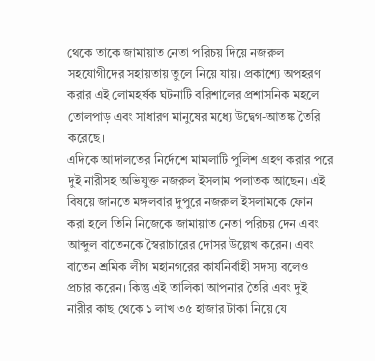থেকে তাকে জামায়াত নেতা পরিচয় দিয়ে নজরুল সহযোগীদের সহায়তায় তুলে নিয়ে যায়। প্রকাশ্যে অপহরণ করার এই লোমহর্ষক ঘটনাটি বরিশালের প্রশাসনিক মহলে তোলপাড় এবং সাধারণ মানুষের মধ্যে উদ্বেগ-আতঙ্ক তৈরি করেছে।
এদিকে আদালতের নির্দেশে মামলাটি পুলিশ গ্রহণ করার পরে দুই নারীসহ অভিযুক্ত নজরুল ইসলাম পলাতক আছেন। এই বিষয়ে জানতে মঙ্গলবার দুপুরে নজরুল ইসলামকে ফোন করা হলে তিনি নিজেকে জামায়াত নেতা পরিচয় দেন এবং আব্দুল বাতেনকে স্বৈরাচারের দোসর উল্লেখ করেন। এবং বাতেন শ্রমিক লীগ মহানগরের কার্যনির্বাহী সদস্য বলেও প্রচার করেন। কিন্তু এই তালিকা আপনার তৈরি এবং দুই নারীর কাছ থেকে ১ লাখ ৩৫ হাজার টাকা নিয়ে যে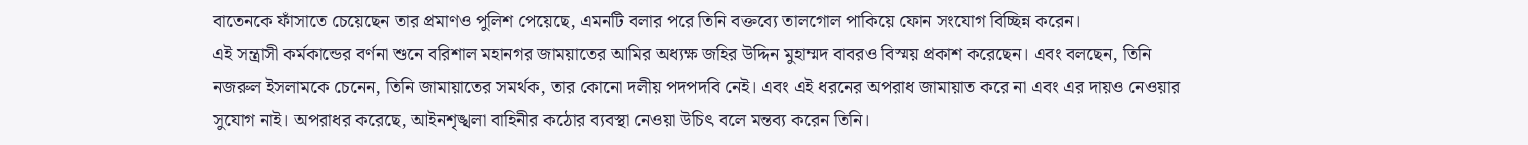বাতেনকে ফাঁসাতে চেয়েছেন তার প্রমাণও পুলিশ পেয়েছে, এমনটি বলার পরে তিনি বক্তব্যে তালগোল পাকিয়ে ফোন সংযোগ বিচ্ছিন্ন করেন।
এই সন্ত্রাসী কর্মকান্ডের বর্ণনা শুনে বরিশাল মহানগর জাময়াতের আমির অধ্যক্ষ জহির উদ্দিন মুহাম্মদ বাবরও বিস্ময় প্রকাশ করেছেন। এবং বলছেন, তিনি নজরুল ইসলামকে চেনেন, তিনি জামায়াতের সমর্থক, তার কোনো দলীয় পদপদবি নেই। এবং এই ধরনের অপরাধ জামায়াত করে না এবং এর দায়ও নেওয়ার সুযোগ নাই। অপরাধর করেছে, আইনশৃঙ্খলা বাহিনীর কঠোর ব্যবস্থা নেওয়া উচিৎ বলে মন্তব্য করেন তিনি।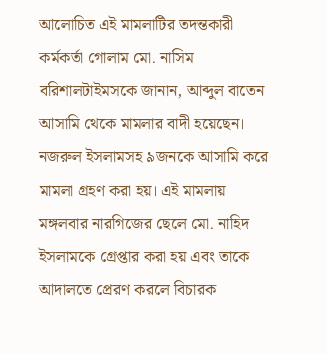আলোচিত এই মামলাটির তদন্তকারী কর্মকর্তা গোলাম মো. নাসিম বরিশালটাইমসকে জানান, আব্দুল বাতেন আসামি থেকে মামলার বাদী হয়েছেন। নজরুল ইসলামসহ ৯জনকে আসামি করে মামলা গ্রহণ করা হয়। এই মামলায় মঙ্গলবার নারগিজের ছেলে মো. নাহিদ ইসলামকে গ্রেপ্তার করা হয় এবং তাকে আদালতে প্রেরণ করলে বিচারক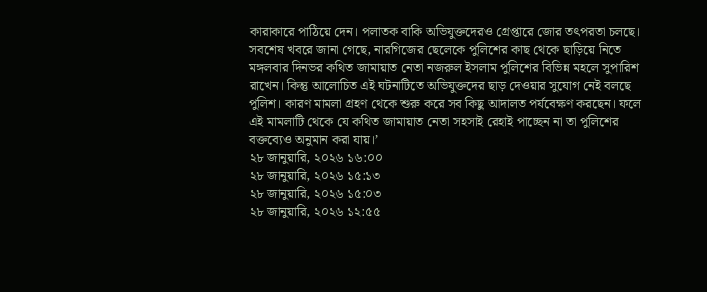কারাকারে পাঠিয়ে দেন। পলাতক বাকি অভিযুক্তদেরও গ্রেপ্তারে জোর তৎপরতা চলছে।
সবশেষ খবরে জানা গেছে, নারগিজের ছেলেকে পুলিশের কাছ থেকে ছাড়িয়ে নিতে মঙ্গলবার দিনভর কথিত জামায়াত নেতা নজরুল ইসলাম পুলিশের বিভিন্ন মহলে সুপারিশ রাখেন। কিন্তু আলোচিত এই ঘটনাটিতে অভিযুক্তদের ছাড় দেওয়ার সুযোগ নেই বলছে পুলিশ। কারণ মামলা গ্রহণ থেকে শুরু করে সব কিছু আদালত পর্যবেক্ষণ করছেন। ফলে এই মামলাটি থেকে যে কথিত জামায়াত নেতা সহসাই রেহাই পাচ্ছেন না তা পুলিশের বক্তব্যেও অনুমান করা যায়।’
২৮ জানুয়ারি, ২০২৬ ১৬:০০
২৮ জানুয়ারি, ২০২৬ ১৫:১৩
২৮ জানুয়ারি, ২০২৬ ১৫:০৩
২৮ জানুয়ারি, ২০২৬ ১২:৫৫